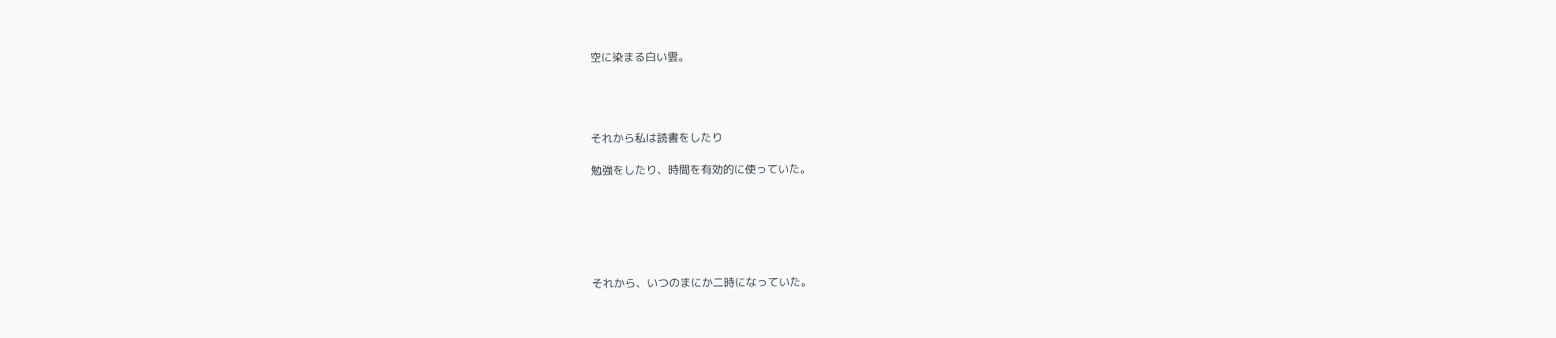空に染まる白い雲。




それから私は読書をしたり

勉強をしたり、時間を有効的に使っていた。






それから、いつのまにか二時になっていた。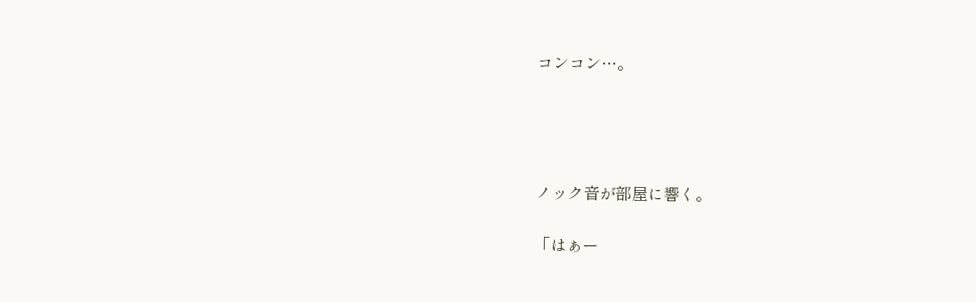コンコン…。




ノック音が部屋に響く。

「はぁー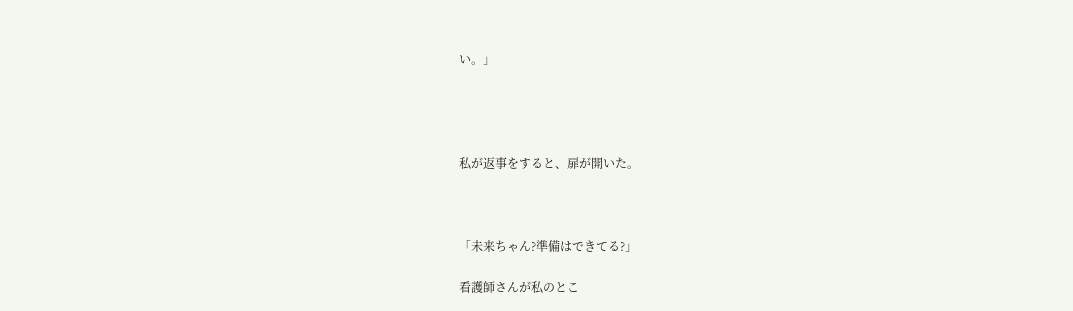い。」




私が返事をすると、扉が開いた。



「未来ちゃん?準備はできてる?」

看護師さんが私のとこ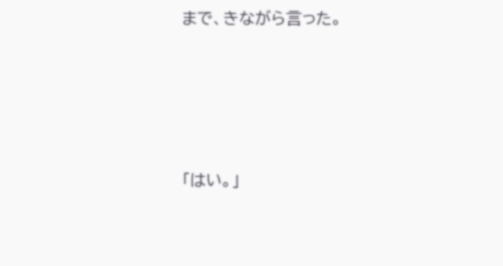まで、きながら言った。




「はい。」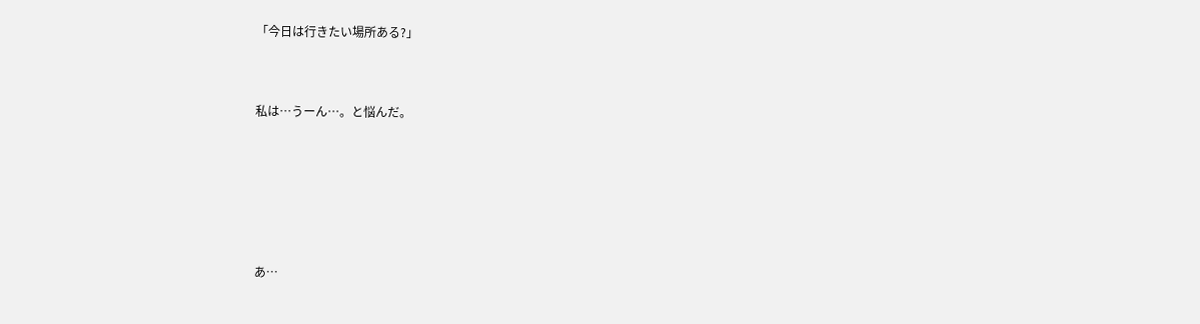「今日は行きたい場所ある?」


私は…うーん…。と悩んだ。





あ…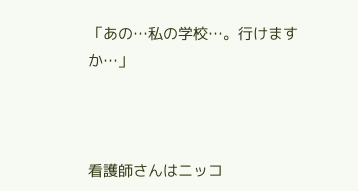「あの…私の学校…。行けますか…」



看護師さんはニッコ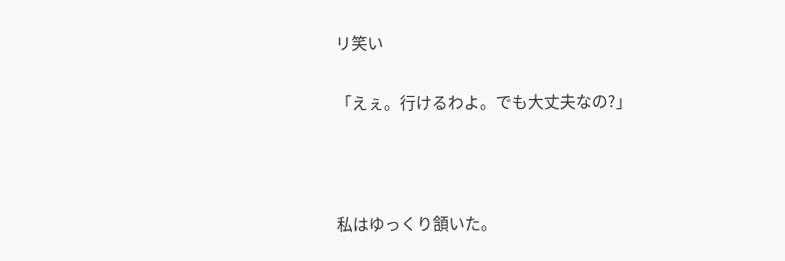リ笑い

「えぇ。行けるわよ。でも大丈夫なの?」



私はゆっくり頷いた。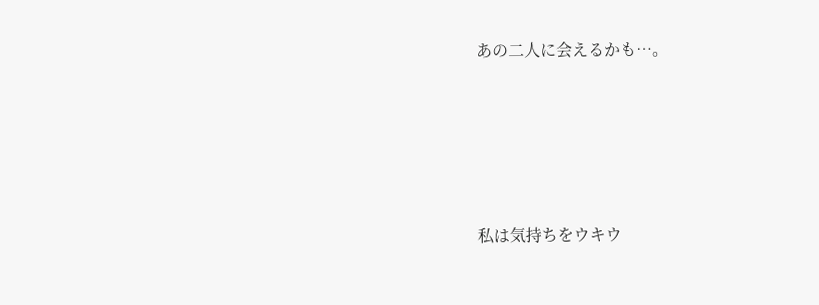あの二人に会えるかも…。








私は気持ちをウキウ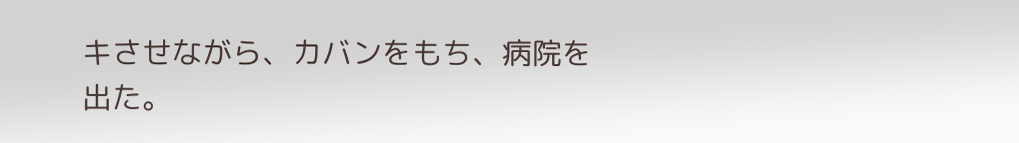キさせながら、カバンをもち、病院を出た。